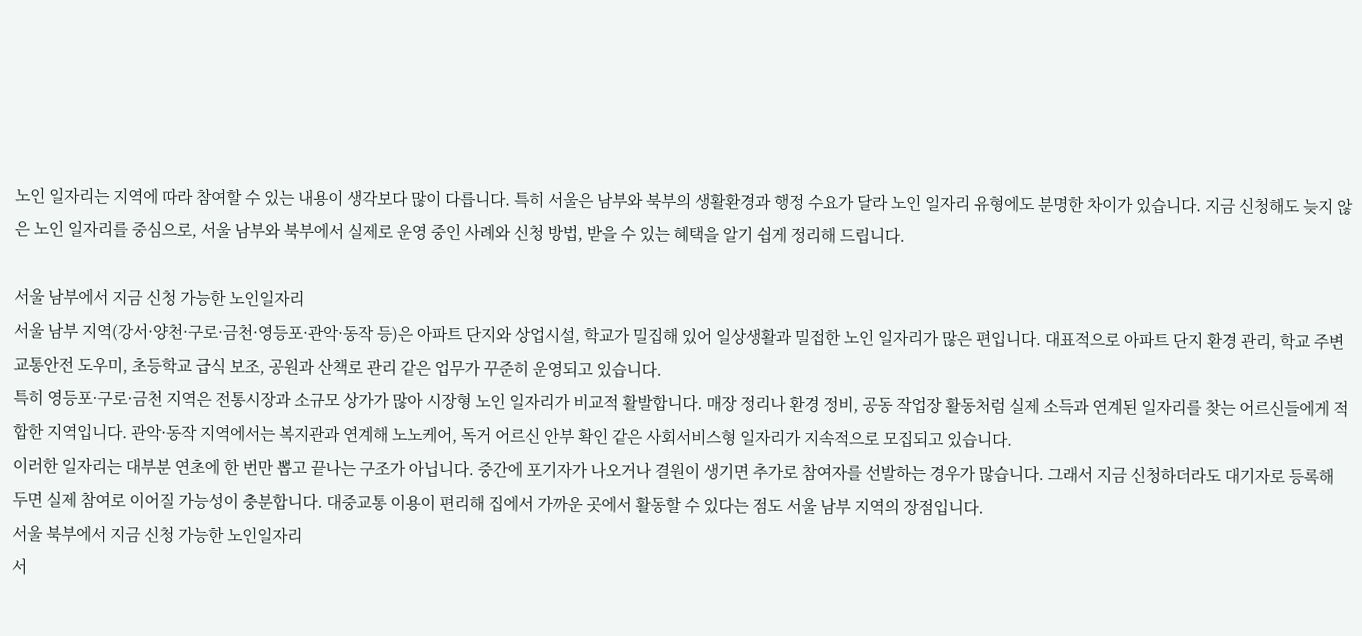노인 일자리는 지역에 따라 참여할 수 있는 내용이 생각보다 많이 다릅니다. 특히 서울은 남부와 북부의 생활환경과 행정 수요가 달라 노인 일자리 유형에도 분명한 차이가 있습니다. 지금 신청해도 늦지 않은 노인 일자리를 중심으로, 서울 남부와 북부에서 실제로 운영 중인 사례와 신청 방법, 받을 수 있는 혜택을 알기 쉽게 정리해 드립니다.

서울 남부에서 지금 신청 가능한 노인일자리
서울 남부 지역(강서·양천·구로·금천·영등포·관악·동작 등)은 아파트 단지와 상업시설, 학교가 밀집해 있어 일상생활과 밀접한 노인 일자리가 많은 편입니다. 대표적으로 아파트 단지 환경 관리, 학교 주변 교통안전 도우미, 초등학교 급식 보조, 공원과 산책로 관리 같은 업무가 꾸준히 운영되고 있습니다.
특히 영등포·구로·금천 지역은 전통시장과 소규모 상가가 많아 시장형 노인 일자리가 비교적 활발합니다. 매장 정리나 환경 정비, 공동 작업장 활동처럼 실제 소득과 연계된 일자리를 찾는 어르신들에게 적합한 지역입니다. 관악·동작 지역에서는 복지관과 연계해 노노케어, 독거 어르신 안부 확인 같은 사회서비스형 일자리가 지속적으로 모집되고 있습니다.
이러한 일자리는 대부분 연초에 한 번만 뽑고 끝나는 구조가 아닙니다. 중간에 포기자가 나오거나 결원이 생기면 추가로 참여자를 선발하는 경우가 많습니다. 그래서 지금 신청하더라도 대기자로 등록해 두면 실제 참여로 이어질 가능성이 충분합니다. 대중교통 이용이 편리해 집에서 가까운 곳에서 활동할 수 있다는 점도 서울 남부 지역의 장점입니다.
서울 북부에서 지금 신청 가능한 노인일자리
서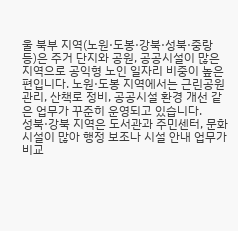울 북부 지역(노원·도봉·강북·성북·중랑 등)은 주거 단지와 공원, 공공시설이 많은 지역으로 공익형 노인 일자리 비중이 높은 편입니다. 노원·도봉 지역에서는 근린공원 관리, 산책로 정비, 공공시설 환경 개선 같은 업무가 꾸준히 운영되고 있습니다.
성북·강북 지역은 도서관과 주민센터, 문화시설이 많아 행정 보조나 시설 안내 업무가 비교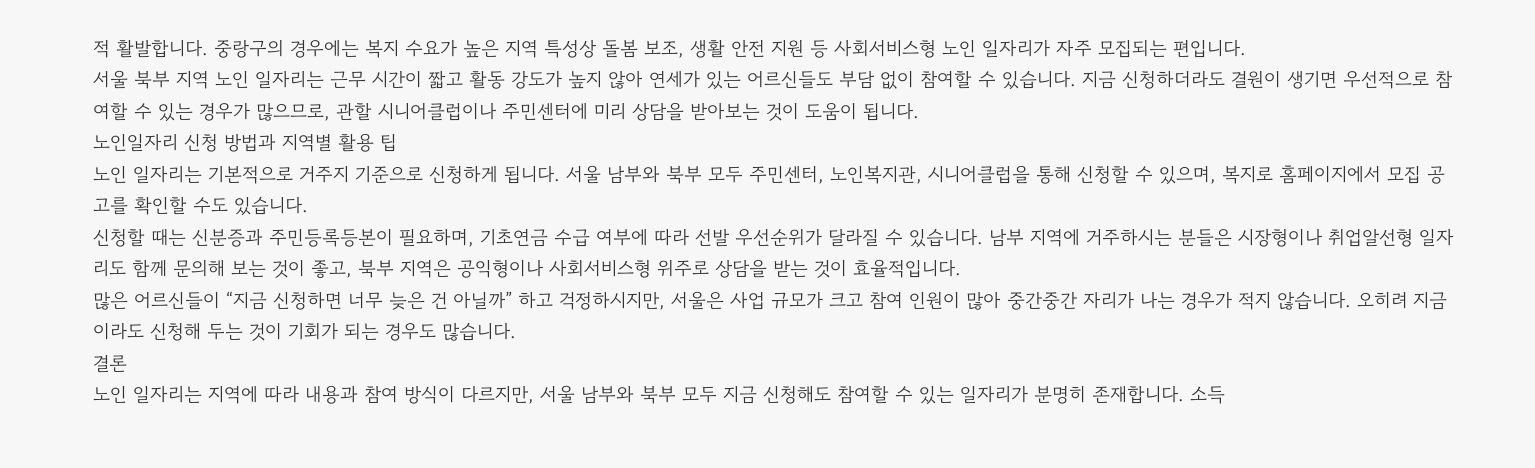적 활발합니다. 중랑구의 경우에는 복지 수요가 높은 지역 특성상 돌봄 보조, 생활 안전 지원 등 사회서비스형 노인 일자리가 자주 모집되는 편입니다.
서울 북부 지역 노인 일자리는 근무 시간이 짧고 활동 강도가 높지 않아 연세가 있는 어르신들도 부담 없이 참여할 수 있습니다. 지금 신청하더라도 결원이 생기면 우선적으로 참여할 수 있는 경우가 많으므로, 관할 시니어클럽이나 주민센터에 미리 상담을 받아보는 것이 도움이 됩니다.
노인일자리 신청 방법과 지역별 활용 팁
노인 일자리는 기본적으로 거주지 기준으로 신청하게 됩니다. 서울 남부와 북부 모두 주민센터, 노인복지관, 시니어클럽을 통해 신청할 수 있으며, 복지로 홈페이지에서 모집 공고를 확인할 수도 있습니다.
신청할 때는 신분증과 주민등록등본이 필요하며, 기초연금 수급 여부에 따라 선발 우선순위가 달라질 수 있습니다. 남부 지역에 거주하시는 분들은 시장형이나 취업알선형 일자리도 함께 문의해 보는 것이 좋고, 북부 지역은 공익형이나 사회서비스형 위주로 상담을 받는 것이 효율적입니다.
많은 어르신들이 “지금 신청하면 너무 늦은 건 아닐까” 하고 걱정하시지만, 서울은 사업 규모가 크고 참여 인원이 많아 중간중간 자리가 나는 경우가 적지 않습니다. 오히려 지금이라도 신청해 두는 것이 기회가 되는 경우도 많습니다.
결론
노인 일자리는 지역에 따라 내용과 참여 방식이 다르지만, 서울 남부와 북부 모두 지금 신청해도 참여할 수 있는 일자리가 분명히 존재합니다. 소득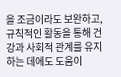을 조금이라도 보완하고, 규칙적인 활동을 통해 건강과 사회적 관계를 유지하는 데에도 도움이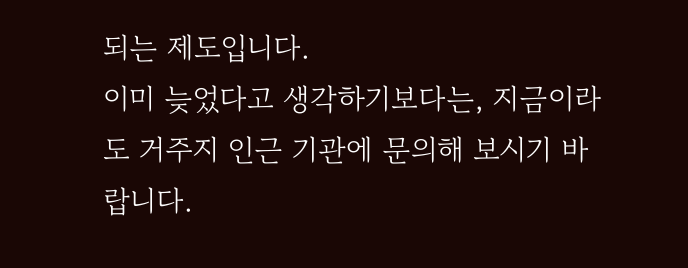되는 제도입니다.
이미 늦었다고 생각하기보다는, 지금이라도 거주지 인근 기관에 문의해 보시기 바랍니다.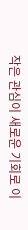작은 관심이 새로운 기회로 이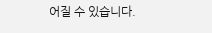어질 수 있습니다.